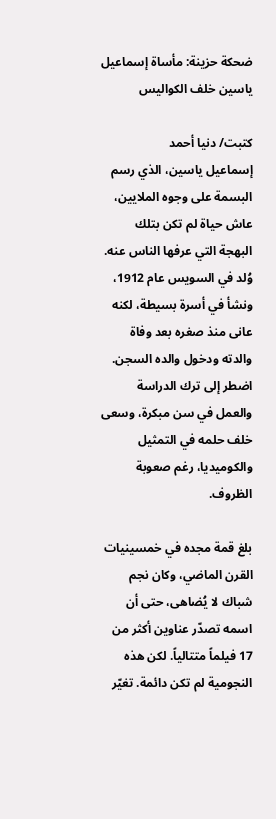ضحكة حزينة: مأساة إسماعيل ياسين خلف الكواليس

كتبت/ دنيا أحمد
إسماعيل ياسين، الذي رسم البسمة على وجوه الملايين، عاش حياة لم تكن بتلك البهجة التي عرفها الناس عنه. وُلد في السويس عام 1912، ونشأ في أسرة بسيطة، لكنه عانى منذ صغره بعد وفاة والدته ودخول والده السجن. اضطر إلى ترك الدراسة والعمل في سن مبكرة، وسعى خلف حلمه في التمثيل والكوميديا، رغم صعوبة الظروف.

بلغ قمة مجده في خمسينيات القرن الماضي، وكان نجم شباك لا يُضاهى، حتى أن اسمه تصدّر عناوين أكثر من 17 فيلماً متتالياً. لكن هذه النجومية لم تكن دائمة. تغيّر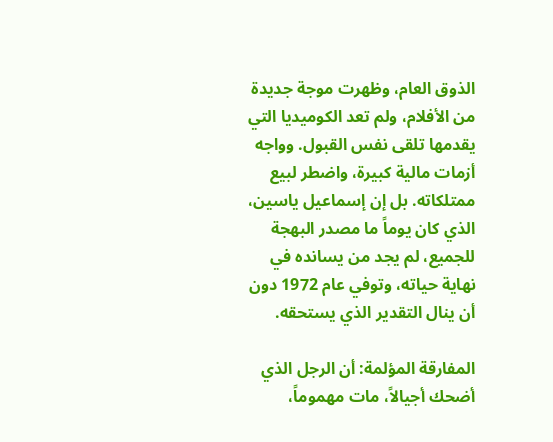الذوق العام، وظهرت موجة جديدة من الأفلام، ولم تعد الكوميديا التي يقدمها تلقى نفس القبول. وواجه أزمات مالية كبيرة، واضطر لبيع ممتلكاته. بل إن إسماعيل ياسين، الذي كان يوماً ما مصدر البهجة للجميع، لم يجد من يسانده في نهاية حياته، وتوفي عام 1972 دون أن ينال التقدير الذي يستحقه.

المفارقة المؤلمة: أن الرجل الذي أضحك أجيالاً، مات مهموماً،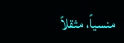منسياً، مثقلاً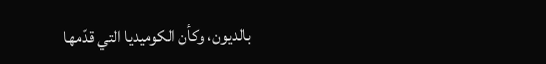بالديون، وكأن الكوميديا التي قدّمها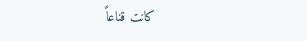كانت قناعاً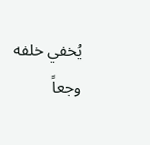يُخفي خلفه وجعاً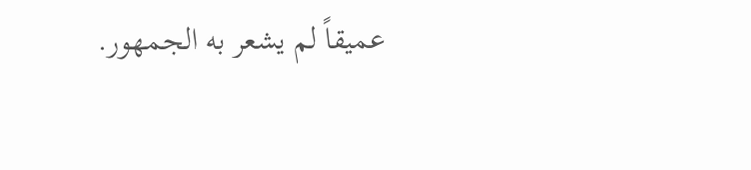عميقاً لم يشعر به الجمهور.